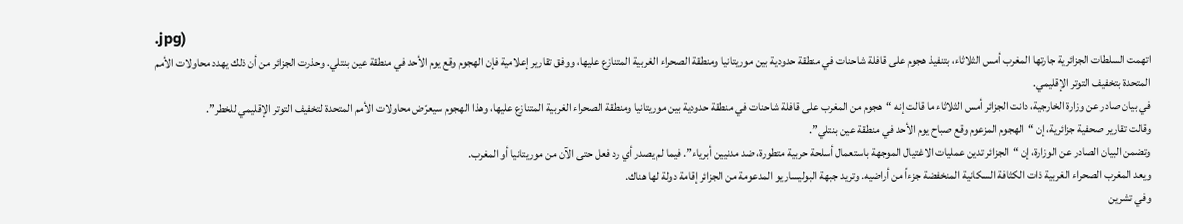.jpg)
اتهمت السلطات الجزائرية جارتها المغرب أمس الثلاثاء، بتنفيذ هجوم على قافلة شاحنات في منطقة حدودية بين موريتانيا ومنطقة الصحراء الغربية المتنازع عليها، ووفق تقارير إعلامية فإن الهجوم وقع يوم الأحد في منطقة عين بنتلي. وحذرت الجزائر من أن ذلك يهدد محاولات الأمم المتحدة بتخفيف التوتر الإقليمي.
في بيان صادر عن وزارة الخارجية، دانت الجزائر أمس الثلاثاء ما قالت إنه “هجوم من المغرب على قافلة شاحنات في منطقة حدودية بين موريتانيا ومنطقة الصحراء الغربية المتنازع عليها، وهذا الهجوم سيعرّض محاولات الأمم المتحدة لتخفيف التوتر الإقليمي للخطر”.
وقالت تقارير صحفية جزائرية، إن “الهجوم المزعوم وقع صباح يوم الأحد في منطقة عين بنتلي”.
وتضمن البيان الصادر عن الوزارة، إن “الجزائر تدين عمليات الاغتيال الموجهة باستعمال أسلحة حربية متطورة، ضد مدنيين أبرياء”. فيما لم يصدر أي رد فعل حتى الآن من موريتانيا أو المغرب.
ويعد المغرب الصحراء الغربية ذات الكثافة السكانية المنخفضة جزءاً من أراضيه. وتريد جبهة البوليساريو المدعومة من الجزائر إقامة دولة لها هناك.
وفي تشرين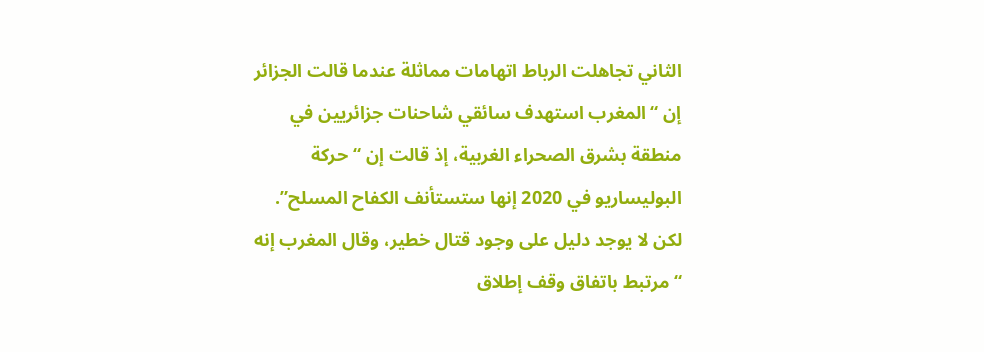الثاني تجاهلت الرباط اتهامات مماثلة عندما قالت الجزائر إن “المغرب استهدف سائقي شاحنات جزائريين في منطقة بشرق الصحراء الغربية، إذ قالت إن “حركة البوليساريو في 2020 إنها ستستأنف الكفاح المسلح”.
لكن لا يوجد دليل على وجود قتال خطير، وقال المغرب إنه “مرتبط باتفاق وقف إطلاق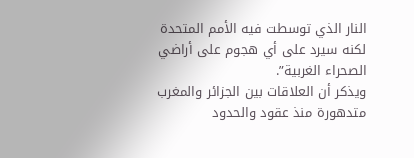النار الذي توسطت فيه الأمم المتحدة لكنه سيرد على أي هجوم على أراضي الصحراء الغربية”.
ويذكر أن العلاقات بين الجزائر والمغرب متدهورة منذ عقود والحدود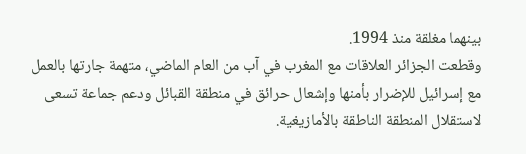بينهما مغلقة منذ 1994.
وقطعت الجزائر العلاقات مع المغرب في آب من العام الماضي، متهمة جارتها بالعمل مع إسرائيل للإضرار بأمنها وإشعال حرائق في منطقة القبائل ودعم جماعة تسعى لاستقلال المنطقة الناطقة بالأمازيغية.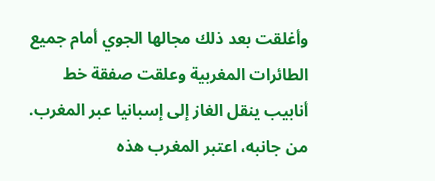وأغلقت بعد ذلك مجالها الجوي أمام جميع الطائرات المغربية وعلقت صفقة خط أنابيب ينقل الغاز إلى إسبانيا عبر المغرب.
من جانبه، اعتبر المغرب هذه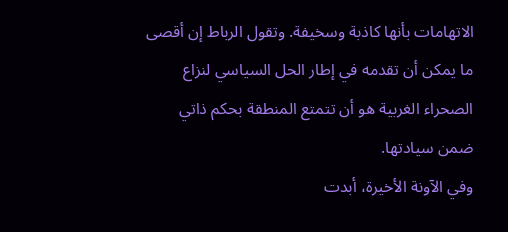الاتهامات بأنها كاذبة وسخيفة. وتقول الرباط إن أقصى ما يمكن أن تقدمه في إطار الحل السياسي لنزاع الصحراء الغربية هو أن تتمتع المنطقة بحكم ذاتي ضمن سيادتها.
وفي الآونة الأخيرة، أبدت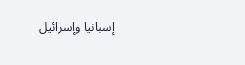إسبانيا وإسرائيل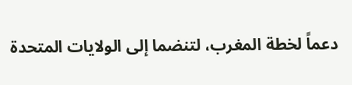دعماً لخطة المغرب، لتنضما إلى الولايات المتحدة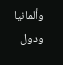وألمانيا ودول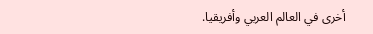أخرى في العالم العربي وأفريقيا.